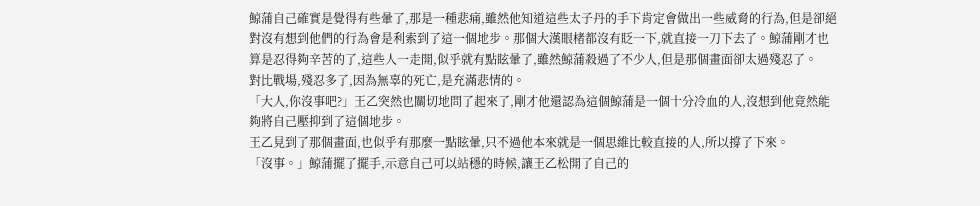鯨蒲自己確實是覺得有些暈了,那是一種悲痛,雖然他知道這些太子丹的手下肯定會做出一些威脅的行為,但是卻絕對沒有想到他們的行為會是利索到了這一個地步。那個大漢眼楮都沒有眨一下,就直接一刀下去了。鯨蒲剛才也算是忍得夠辛苦的了,這些人一走開,似乎就有點眩暈了,雖然鯨蒲殺過了不少人,但是那個畫面卻太過殘忍了。
對比戰場,殘忍多了,因為無辜的死亡,是充滿悲情的。
「大人,你沒事吧?」王乙突然也關切地問了起來了,剛才他還認為這個鯨蒲是一個十分冷血的人,沒想到他竟然能夠將自己壓抑到了這個地步。
王乙見到了那個畫面,也似乎有那麼一點眩暈,只不過他本來就是一個思維比較直接的人,所以撐了下來。
「沒事。」鯨蒲擺了擺手,示意自己可以站穩的時候,讓王乙松開了自己的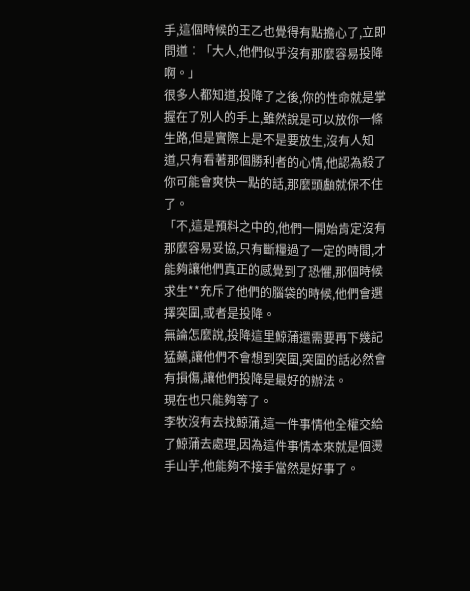手,這個時候的王乙也覺得有點擔心了,立即問道︰「大人,他們似乎沒有那麼容易投降啊。」
很多人都知道,投降了之後,你的性命就是掌握在了別人的手上,雖然說是可以放你一條生路,但是實際上是不是要放生,沒有人知道,只有看著那個勝利者的心情,他認為殺了你可能會爽快一點的話,那麼頭顱就保不住了。
「不,這是預料之中的,他們一開始肯定沒有那麼容易妥協,只有斷糧過了一定的時間,才能夠讓他們真正的感覺到了恐懼,那個時候求生**充斥了他們的腦袋的時候,他們會選擇突圍,或者是投降。
無論怎麼說,投降這里鯨蒲還需要再下幾記猛藥,讓他們不會想到突圍,突圍的話必然會有損傷,讓他們投降是最好的辦法。
現在也只能夠等了。
李牧沒有去找鯨蒲,這一件事情他全權交給了鯨蒲去處理,因為這件事情本來就是個燙手山芋,他能夠不接手當然是好事了。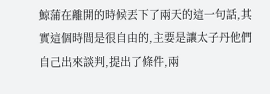鯨蒲在離開的時候丟下了兩天的這一句話,其實這個時間是很自由的,主要是讓太子丹他們自己出來談判,提出了條件,兩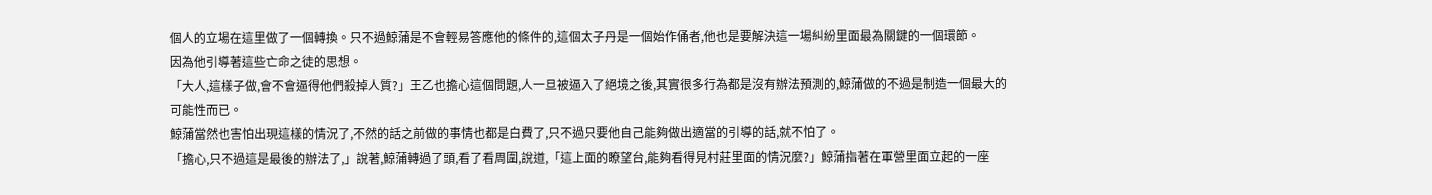個人的立場在這里做了一個轉換。只不過鯨蒲是不會輕易答應他的條件的,這個太子丹是一個始作俑者,他也是要解決這一場糾紛里面最為關鍵的一個環節。
因為他引導著這些亡命之徒的思想。
「大人,這樣子做,會不會逼得他們殺掉人質?」王乙也擔心這個問題,人一旦被逼入了絕境之後,其實很多行為都是沒有辦法預測的,鯨蒲做的不過是制造一個最大的可能性而已。
鯨蒲當然也害怕出現這樣的情況了,不然的話之前做的事情也都是白費了,只不過只要他自己能夠做出適當的引導的話,就不怕了。
「擔心,只不過這是最後的辦法了,」說著,鯨蒲轉過了頭,看了看周圍,說道,「這上面的瞭望台,能夠看得見村莊里面的情況麼?」鯨蒲指著在軍營里面立起的一座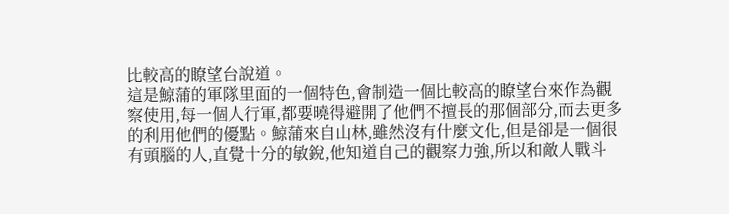比較高的瞭望台說道。
這是鯨蒲的軍隊里面的一個特色,會制造一個比較高的瞭望台來作為觀察使用,每一個人行軍,都要曉得避開了他們不擅長的那個部分,而去更多的利用他們的優點。鯨蒲來自山林,雖然沒有什麼文化,但是卻是一個很有頭腦的人,直覺十分的敏銳,他知道自己的觀察力強,所以和敵人戰斗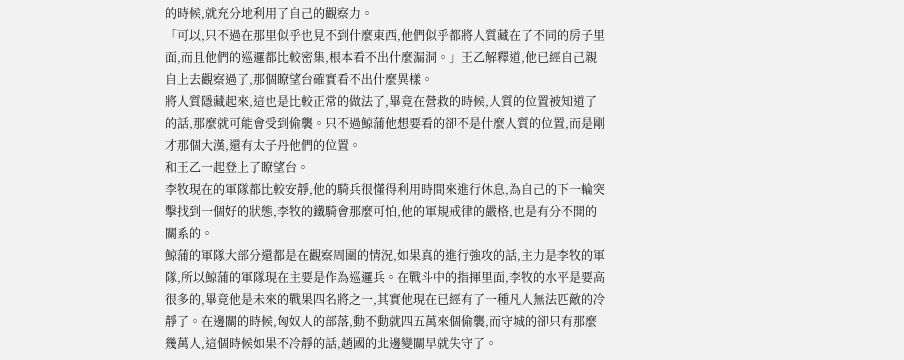的時候,就充分地利用了自己的觀察力。
「可以,只不過在那里似乎也見不到什麼東西,他們似乎都將人質藏在了不同的房子里面,而且他們的巡邏都比較密集,根本看不出什麼漏洞。」王乙解釋道,他已經自己親自上去觀察過了,那個瞭望台確實看不出什麼異樣。
將人質隱藏起來,這也是比較正常的做法了,畢竟在營救的時候,人質的位置被知道了的話,那麼就可能會受到偷襲。只不過鯨蒲他想要看的卻不是什麼人質的位置,而是剛才那個大漢,還有太子丹他們的位置。
和王乙一起登上了瞭望台。
李牧現在的軍隊都比較安靜,他的騎兵很懂得利用時間來進行休息,為自己的下一輪突擊找到一個好的狀態,李牧的鐵騎會那麼可怕,他的軍規戒律的嚴格,也是有分不開的關系的。
鯨蒲的軍隊大部分還都是在觀察周圍的情況,如果真的進行強攻的話,主力是李牧的軍隊,所以鯨蒲的軍隊現在主要是作為巡邏兵。在戰斗中的指揮里面,李牧的水平是要高很多的,畢竟他是未來的戰果四名將之一,其實他現在已經有了一種凡人無法匹敵的冷靜了。在邊關的時候,匈奴人的部落,動不動就四五萬來個偷襲,而守城的卻只有那麼幾萬人,這個時候如果不冷靜的話,趙國的北邊變關早就失守了。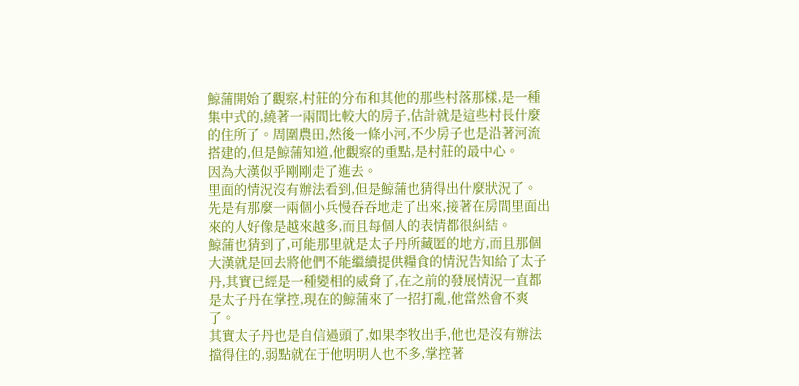鯨蒲開始了觀察,村莊的分布和其他的那些村落那樣,是一種集中式的,繞著一兩間比較大的房子,估計就是這些村長什麼的住所了。周圍農田,然後一條小河,不少房子也是沿著河流搭建的,但是鯨蒲知道,他觀察的重點,是村莊的最中心。
因為大漢似乎剛剛走了進去。
里面的情況沒有辦法看到,但是鯨蒲也猜得出什麼狀況了。
先是有那麼一兩個小兵慢吞吞地走了出來,接著在房間里面出來的人好像是越來越多,而且每個人的表情都很糾結。
鯨蒲也猜到了,可能那里就是太子丹所藏匿的地方,而且那個大漢就是回去將他們不能繼續提供糧食的情況告知給了太子丹,其實已經是一種變相的威脅了,在之前的發展情況一直都是太子丹在掌控,現在的鯨蒲來了一招打亂,他當然會不爽了。
其實太子丹也是自信過頭了,如果李牧出手,他也是沒有辦法擋得住的,弱點就在于他明明人也不多,掌控著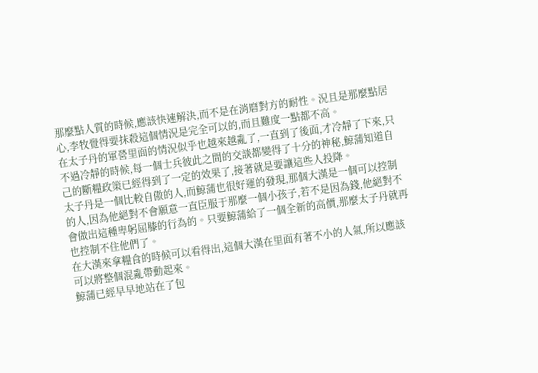那麼點人質的時候,應該快速解決,而不是在消磨對方的耐性。況且是那麼點居心,李牧覺得要抹殺這個情況是完全可以的,而且難度一點都不高。
在太子丹的軍營里面的情況似乎也越來越亂了,一直到了後面,才冷靜了下來,只不過冷靜的時候,每一個士兵彼此之間的交談都變得了十分的神秘,鯨蒲知道自己的斷糧政策已經得到了一定的效果了,接著就是要讓這些人投降。
太子丹是一個比較自傲的人,而鯨蒲也很好運的發現,那個大漢是一個可以控制的人,因為他絕對不會願意一直臣服于那麼一個小孩子,若不是因為錢,他絕對不會做出這種卑躬屈膝的行為的。只要鯨蒲給了一個全新的高價,那麼太子丹就再也控制不住他們了。
在大漢來拿糧食的時候可以看得出,這個大漢在里面有著不小的人氣,所以應該可以將整個混亂帶動起來。
鯨蒲已經早早地站在了包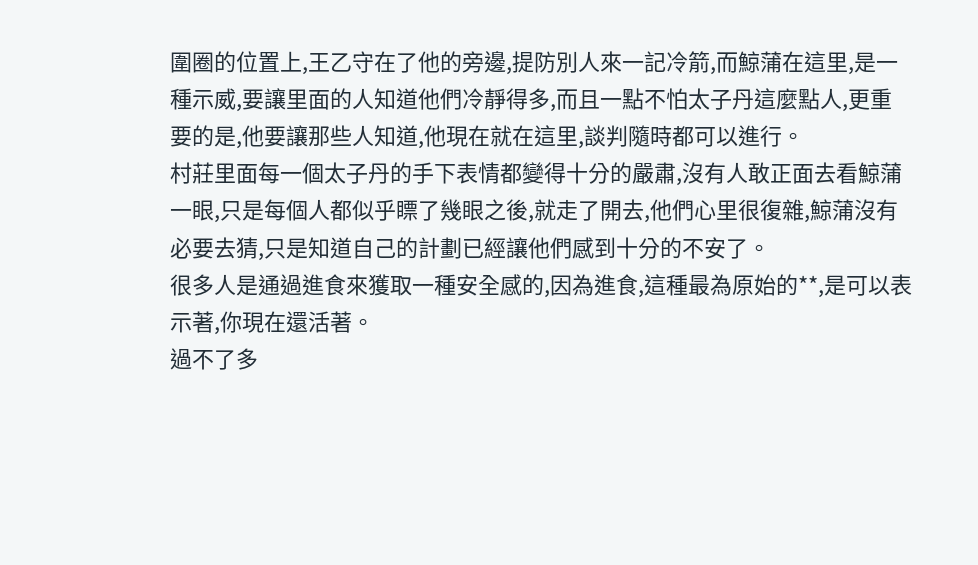圍圈的位置上,王乙守在了他的旁邊,提防別人來一記冷箭,而鯨蒲在這里,是一種示威,要讓里面的人知道他們冷靜得多,而且一點不怕太子丹這麼點人,更重要的是,他要讓那些人知道,他現在就在這里,談判隨時都可以進行。
村莊里面每一個太子丹的手下表情都變得十分的嚴肅,沒有人敢正面去看鯨蒲一眼,只是每個人都似乎瞟了幾眼之後,就走了開去,他們心里很復雜,鯨蒲沒有必要去猜,只是知道自己的計劃已經讓他們感到十分的不安了。
很多人是通過進食來獲取一種安全感的,因為進食,這種最為原始的**,是可以表示著,你現在還活著。
過不了多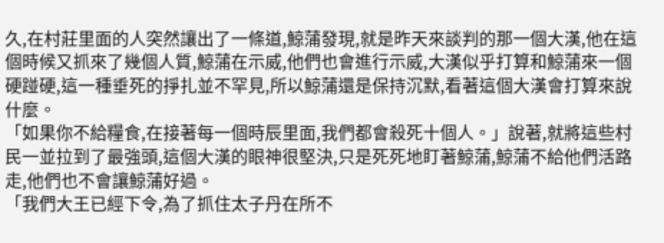久,在村莊里面的人突然讓出了一條道,鯨蒲發現,就是昨天來談判的那一個大漢,他在這個時候又抓來了幾個人質,鯨蒲在示威,他們也會進行示威,大漢似乎打算和鯨蒲來一個硬踫硬,這一種垂死的掙扎並不罕見,所以鯨蒲還是保持沉默,看著這個大漢會打算來說什麼。
「如果你不給糧食,在接著每一個時辰里面,我們都會殺死十個人。」說著,就將這些村民一並拉到了最強頭,這個大漢的眼神很堅決,只是死死地盯著鯨蒲,鯨蒲不給他們活路走,他們也不會讓鯨蒲好過。
「我們大王已經下令,為了抓住太子丹在所不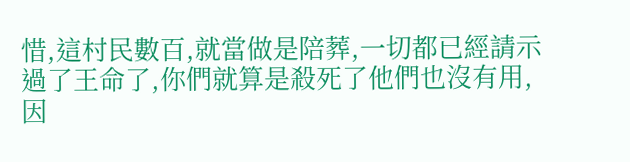惜,這村民數百,就當做是陪葬,一切都已經請示過了王命了,你們就算是殺死了他們也沒有用,因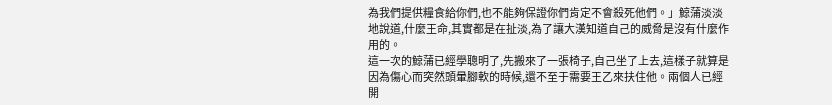為我們提供糧食給你們,也不能夠保證你們肯定不會殺死他們。」鯨蒲淡淡地說道,什麼王命,其實都是在扯淡,為了讓大漢知道自己的威脅是沒有什麼作用的。
這一次的鯨蒲已經學聰明了,先搬來了一張椅子,自己坐了上去,這樣子就算是因為傷心而突然頭暈腳軟的時候,還不至于需要王乙來扶住他。兩個人已經開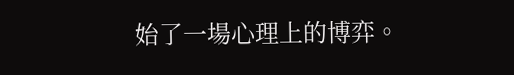始了一場心理上的博弈。